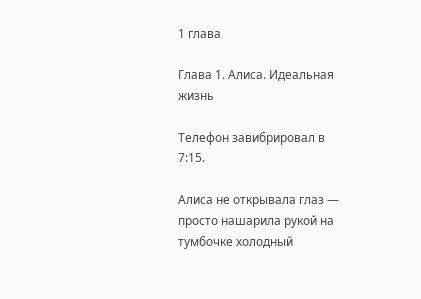1 глава

Глава 1. Алиса. Идеальная жизнь

Телефон завибрировал в 7:15.

Алиса не открывала глаз — просто нашарила рукой на тумбочке холодный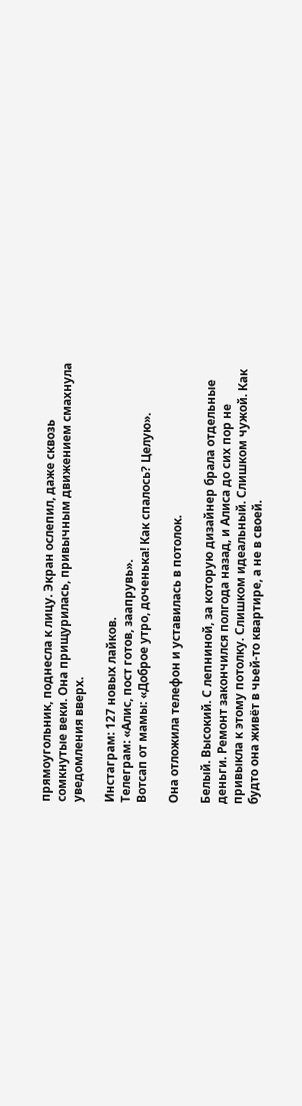прямоугольник, поднесла к лицу. Экран ослепил, даже сквозь сомкнутые веки. Она прищурилась, привычным движением смахнула уведомления вверх.

Инстаграм: 127 новых лайков.
Телеграм: «Алис, пост готов, заапрувь».
Вотсап от мамы: «Доброе утро, доченька! Как спалось? Целую».

Она отложила телефон и уставилась в потолок.

Белый. Высокий. С лепниной, за которую дизайнер брала отдельные деньги. Ремонт закончился полгода назад, и Алиса до сих пор не привыкла к этому потолку. Слишком идеальный. Слишком чужой. Как будто она живёт в чьей-то квартире, а не в своей.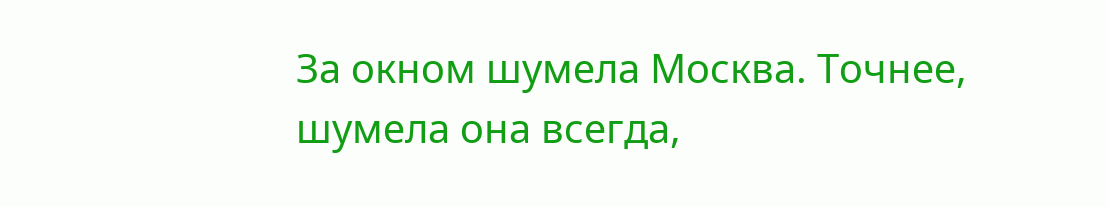За окном шумела Москва. Точнее, шумела она всегда,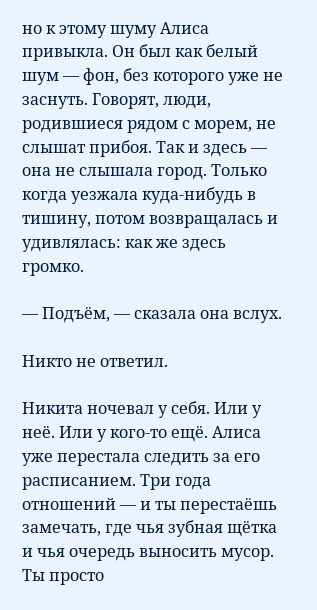но к этому шуму Алиса привыкла. Он был как белый шум — фон, без которого уже не заснуть. Говорят, люди, родившиеся рядом с морем, не слышат прибоя. Так и здесь — она не слышала город. Только когда уезжала куда-нибудь в тишину, потом возвращалась и удивлялась: как же здесь громко.

— Подъём, — сказала она вслух.

Никто не ответил.

Никита ночевал у себя. Или у неё. Или у кого-то ещё. Алиса уже перестала следить за его расписанием. Три года отношений — и ты перестаёшь замечать, где чья зубная щётка и чья очередь выносить мусор. Ты просто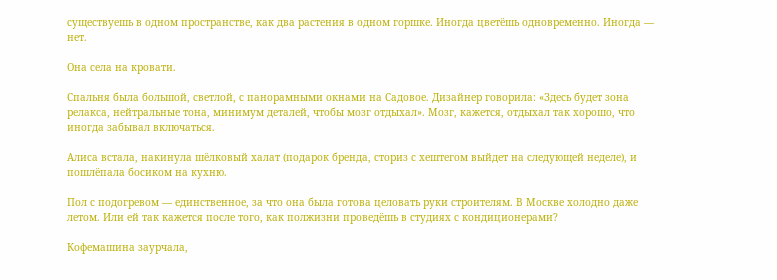существуешь в одном пространстве, как два растения в одном горшке. Иногда цветёшь одновременно. Иногда — нет.

Она села на кровати.

Спальня была большой, светлой, с панорамными окнами на Садовое. Дизайнер говорила: «Здесь будет зона релакса, нейтральные тона, минимум деталей, чтобы мозг отдыхал». Мозг, кажется, отдыхал так хорошо, что иногда забывал включаться.

Алиса встала, накинула шёлковый халат (подарок бренда, сториз с хештегом выйдет на следующей неделе), и пошлёпала босиком на кухню.

Пол с подогревом — единственное, за что она была готова целовать руки строителям. В Москве холодно даже летом. Или ей так кажется после того, как полжизни проведёшь в студиях с кондиционерами?

Кофемашина заурчала,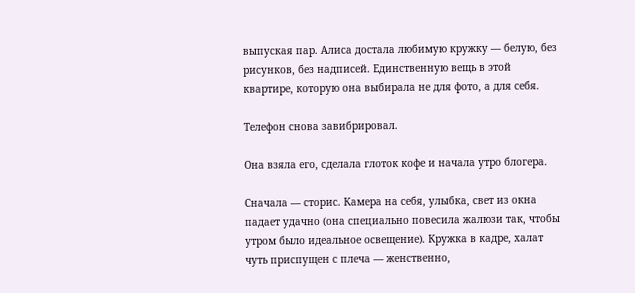выпуская пар. Алиса достала любимую кружку — белую, без рисунков, без надписей. Единственную вещь в этой квартире, которую она выбирала не для фото, а для себя.

Телефон снова завибрировал.

Она взяла его, сделала глоток кофе и начала утро блогера.

Сначала — сторис. Камера на себя, улыбка, свет из окна падает удачно (она специально повесила жалюзи так, чтобы утром было идеальное освещение). Кружка в кадре, халат чуть приспущен с плеча — женственно,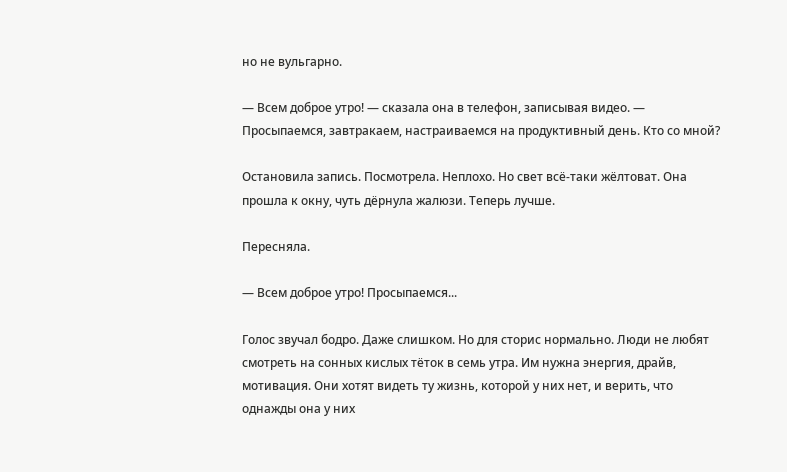но не вульгарно.

— Всем доброе утро! — сказала она в телефон, записывая видео. — Просыпаемся, завтракаем, настраиваемся на продуктивный день. Кто со мной?

Остановила запись. Посмотрела. Неплохо. Но свет всё-таки жёлтоват. Она прошла к окну, чуть дёрнула жалюзи. Теперь лучше.

Пересняла.

— Всем доброе утро! Просыпаемся...

Голос звучал бодро. Даже слишком. Но для сторис нормально. Люди не любят смотреть на сонных кислых тёток в семь утра. Им нужна энергия, драйв, мотивация. Они хотят видеть ту жизнь, которой у них нет, и верить, что однажды она у них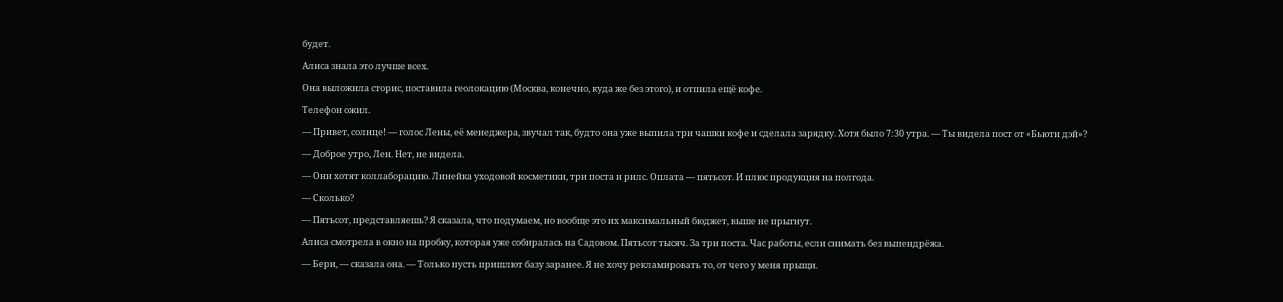будет.

Алиса знала это лучше всех.

Она выложила сторис, поставила геолокацию (Москва, конечно, куда же без этого), и отпила ещё кофе.

Телефон ожил.

— Привет, солнце! — голос Лены, её менеджера, звучал так, будто она уже выпила три чашки кофе и сделала зарядку. Хотя было 7:30 утра. — Ты видела пост от «Бьюти дэй»?

— Доброе утро, Лен. Нет, не видела.

— Они хотят коллаборацию. Линейка уходовой косметики, три поста и рилс. Оплата — пятьсот. И плюс продукция на полгода.

— Сколько?

— Пятьсот, представляешь? Я сказала, что подумаем, но вообще это их максимальный бюджет, выше не прыгнут.

Алиса смотрела в окно на пробку, которая уже собиралась на Садовом. Пятьсот тысяч. За три поста. Час работы, если снимать без выпендрёжа.

— Бери, — сказала она. — Только пусть пришлют базу заранее. Я не хочу рекламировать то, от чего у меня прыщи.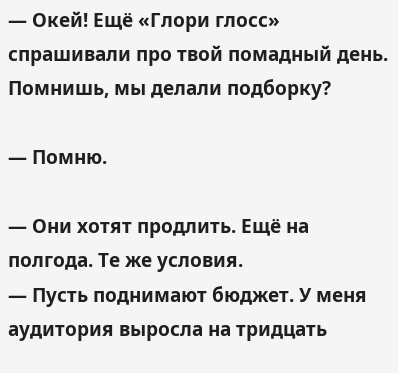— Окей! Ещё «Глори глосс» спрашивали про твой помадный день. Помнишь, мы делали подборку?

— Помню.

— Они хотят продлить. Ещё на полгода. Те же условия.
— Пусть поднимают бюджет. У меня аудитория выросла на тридцать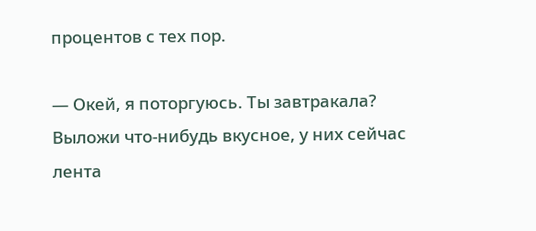процентов с тех пор.

— Окей, я поторгуюсь. Ты завтракала? Выложи что-нибудь вкусное, у них сейчас лента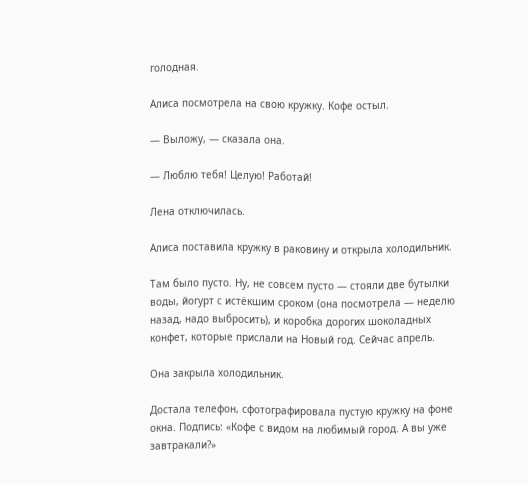голодная.

Алиса посмотрела на свою кружку. Кофе остыл.

— Выложу, — сказала она.

— Люблю тебя! Целую! Работай!

Лена отключилась.

Алиса поставила кружку в раковину и открыла холодильник.

Там было пусто. Ну, не совсем пусто — стояли две бутылки воды, йогурт с истёкшим сроком (она посмотрела — неделю назад, надо выбросить), и коробка дорогих шоколадных конфет, которые прислали на Новый год. Сейчас апрель.

Она закрыла холодильник.

Достала телефон, сфотографировала пустую кружку на фоне окна. Подпись: «Кофе с видом на любимый город. А вы уже завтракали?»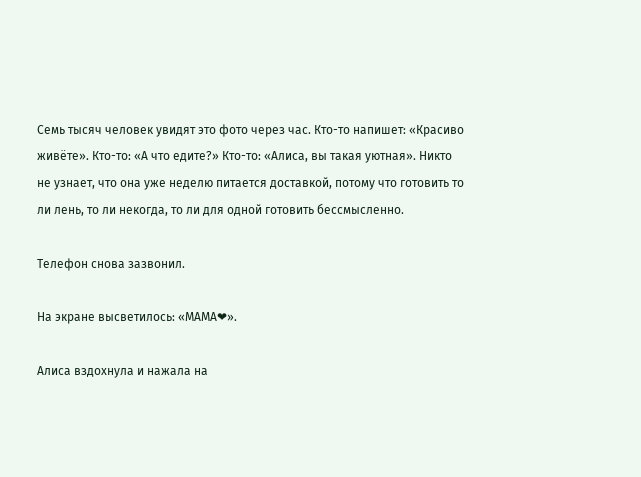Семь тысяч человек увидят это фото через час. Кто-то напишет: «Красиво живёте». Кто-то: «А что едите?» Кто-то: «Алиса, вы такая уютная». Никто не узнает, что она уже неделю питается доставкой, потому что готовить то ли лень, то ли некогда, то ли для одной готовить бессмысленно.

Телефон снова зазвонил.

На экране высветилось: «МАМА❤».

Алиса вздохнула и нажала на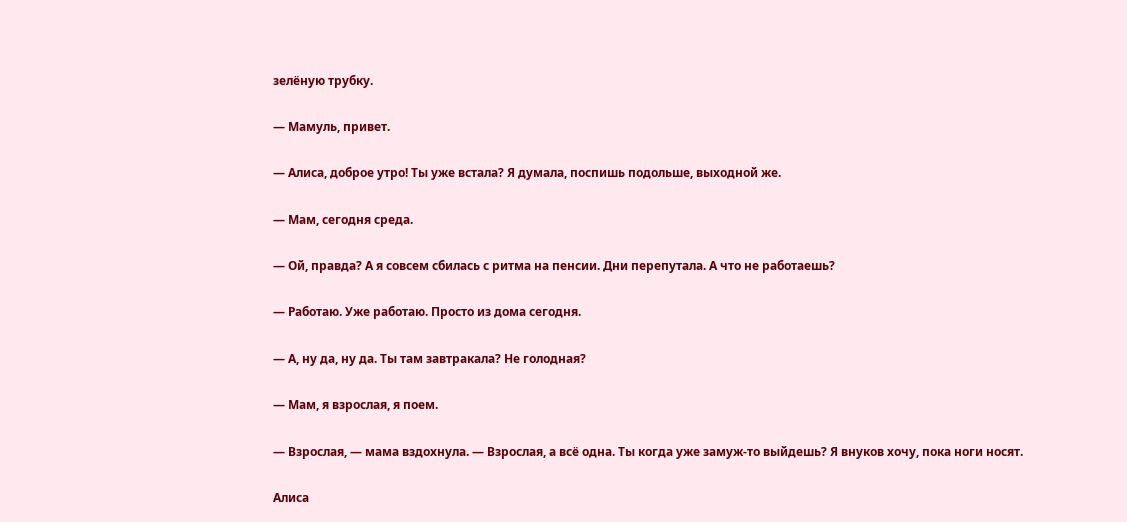зелёную трубку.

— Мамуль, привет.

— Алиса, доброе утро! Ты уже встала? Я думала, поспишь подольше, выходной же.

— Мам, сегодня среда.

— Ой, правда? А я совсем сбилась с ритма на пенсии. Дни перепутала. А что не работаешь?

— Работаю. Уже работаю. Просто из дома сегодня.

— А, ну да, ну да. Ты там завтракала? Не голодная?

— Мам, я взрослая, я поем.

— Взрослая, — мама вздохнула. — Взрослая, а всё одна. Ты когда уже замуж-то выйдешь? Я внуков хочу, пока ноги носят.

Алиса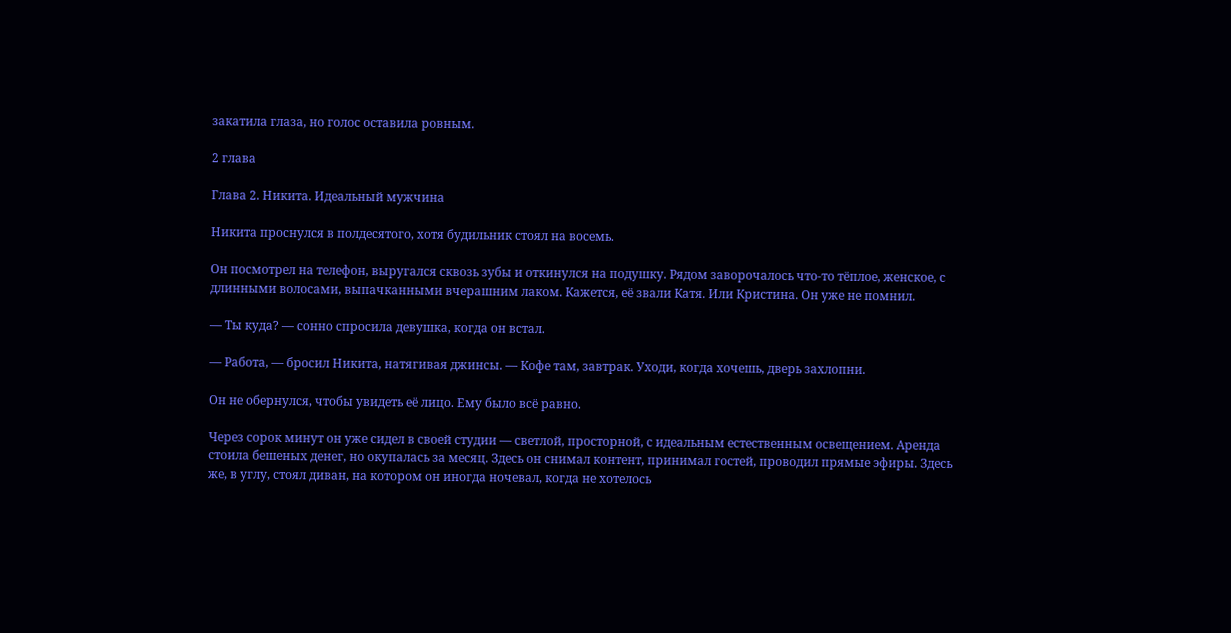закатила глаза, но голос оставила ровным.

2 глава

Глава 2. Никита. Идеальный мужчина

Никита проснулся в полдесятого, хотя будильник стоял на восемь.

Он посмотрел на телефон, выругался сквозь зубы и откинулся на подушку. Рядом заворочалось что-то тёплое, женское, с длинными волосами, выпачканными вчерашним лаком. Кажется, её звали Катя. Или Кристина. Он уже не помнил.

— Ты куда? — сонно спросила девушка, когда он встал.

— Работа, — бросил Никита, натягивая джинсы. — Кофе там, завтрак. Уходи, когда хочешь, дверь захлопни.

Он не обернулся, чтобы увидеть её лицо. Ему было всё равно.

Через сорок минут он уже сидел в своей студии — светлой, просторной, с идеальным естественным освещением. Аренда стоила бешеных денег, но окупалась за месяц. Здесь он снимал контент, принимал гостей, проводил прямые эфиры. Здесь же, в углу, стоял диван, на котором он иногда ночевал, когда не хотелось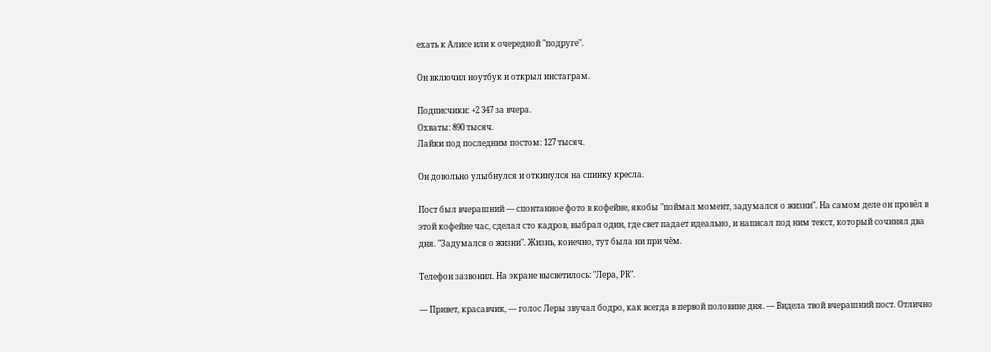ехать к Алисе или к очередной "подруге".

Он включил ноутбук и открыл инстаграм.

Подписчики: +2 347 за вчера.
Охваты: 890 тысяч.
Лайки под последним постом: 127 тысяч.

Он довольно улыбнулся и откинулся на спинку кресла.

Пост был вчерашний — спонтанное фото в кофейне, якобы "поймал момент, задумался о жизни". На самом деле он провёл в этой кофейне час, сделал сто кадров, выбрал один, где свет падает идеально, и написал под ним текст, который сочинял два дня. "Задумался о жизни". Жизнь, конечно, тут была ни при чём.

Телефон зазвонил. На экране высветилось: "Лера, PR".

— Привет, красавчик, — голос Леры звучал бодро, как всегда в первой половине дня. — Видела твой вчерашний пост. Отлично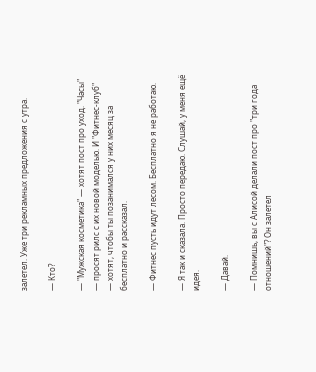залетел. Уже три рекламных предложения с утра.

— Кто?

— "Мужская косметика" — хотят пост про уход. "Часы" — просят рилс с их новой моделью. И "Фитнес-клуб" — хотят, чтобы ты позанимался у них месяц за бесплатно и рассказал.

— Фитнес пусть идут лесом. Бесплатно я не работаю.

— Я так и сказала. Просто передаю. Слушай, у меня ещё идея.

— Давай.

— Помнишь, вы с Алисой делали пост про "три года отношений"? Он залетел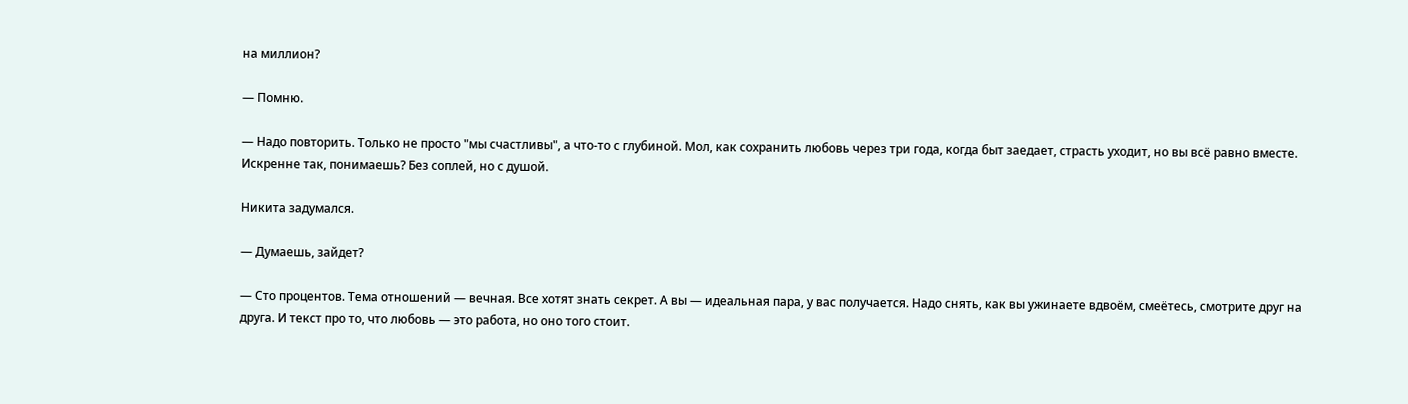на миллион?

— Помню.

— Надо повторить. Только не просто "мы счастливы", а что-то с глубиной. Мол, как сохранить любовь через три года, когда быт заедает, страсть уходит, но вы всё равно вместе. Искренне так, понимаешь? Без соплей, но с душой.

Никита задумался.

— Думаешь, зайдет?

— Сто процентов. Тема отношений — вечная. Все хотят знать секрет. А вы — идеальная пара, у вас получается. Надо снять, как вы ужинаете вдвоём, смеётесь, смотрите друг на друга. И текст про то, что любовь — это работа, но оно того стоит.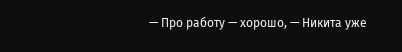— Про работу — хорошо, — Никита уже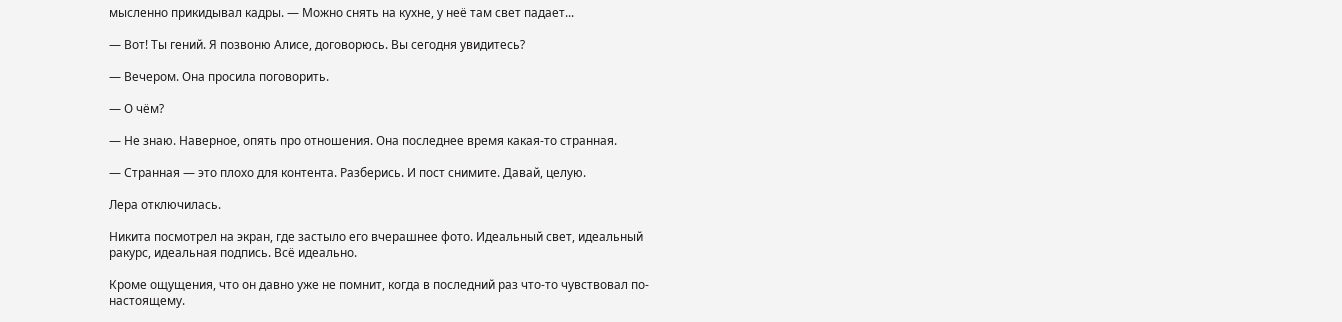мысленно прикидывал кадры. — Можно снять на кухне, у неё там свет падает...

— Вот! Ты гений. Я позвоню Алисе, договорюсь. Вы сегодня увидитесь?

— Вечером. Она просила поговорить.

— О чём?

— Не знаю. Наверное, опять про отношения. Она последнее время какая-то странная.

— Странная — это плохо для контента. Разберись. И пост снимите. Давай, целую.

Лера отключилась.

Никита посмотрел на экран, где застыло его вчерашнее фото. Идеальный свет, идеальный ракурс, идеальная подпись. Всё идеально.

Кроме ощущения, что он давно уже не помнит, когда в последний раз что-то чувствовал по-настоящему.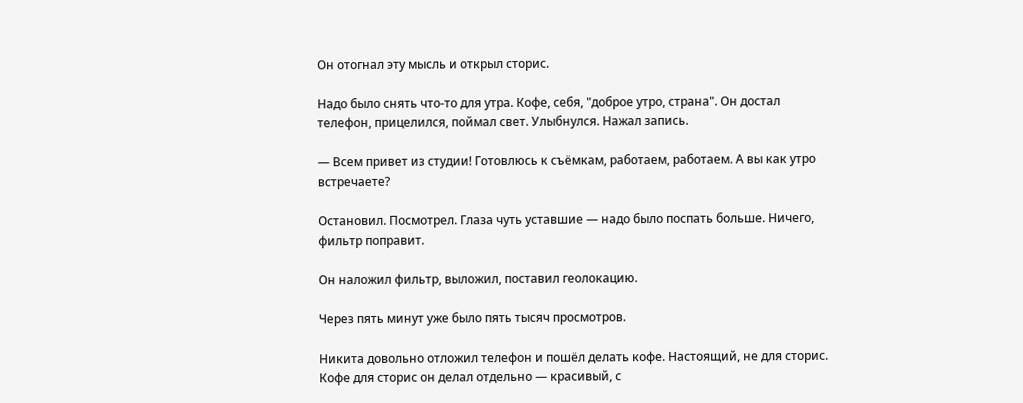Он отогнал эту мысль и открыл сторис.

Надо было снять что-то для утра. Кофе, себя, "доброе утро, страна". Он достал телефон, прицелился, поймал свет. Улыбнулся. Нажал запись.

— Всем привет из студии! Готовлюсь к съёмкам, работаем, работаем. А вы как утро встречаете?

Остановил. Посмотрел. Глаза чуть уставшие — надо было поспать больше. Ничего, фильтр поправит.

Он наложил фильтр, выложил, поставил геолокацию.

Через пять минут уже было пять тысяч просмотров.

Никита довольно отложил телефон и пошёл делать кофе. Настоящий, не для сторис. Кофе для сторис он делал отдельно — красивый, с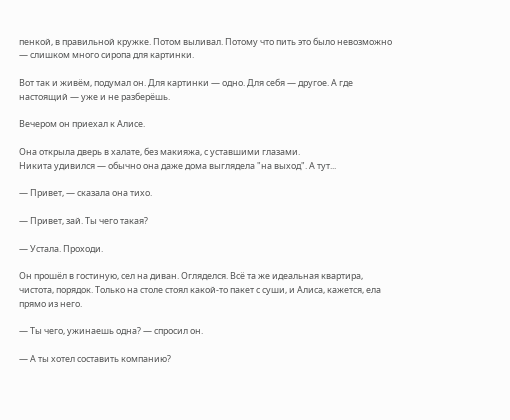пенкой, в правильной кружке. Потом выливал. Потому что пить это было невозможно — слишком много сиропа для картинки.

Вот так и живём, подумал он. Для картинки — одно. Для себя — другое. А где настоящий — уже и не разберёшь.

Вечером он приехал к Алисе.

Она открыла дверь в халате, без макияжа, с уставшими глазами.
Никита удивился — обычно она даже дома выглядела "на выход". А тут...

— Привет, — сказала она тихо.

— Привет, зай. Ты чего такая?

— Устала. Проходи.

Он прошёл в гостиную, сел на диван. Огляделся. Всё та же идеальная квартира, чистота, порядок. Только на столе стоял какой-то пакет с суши, и Алиса, кажется, ела прямо из него.

— Ты чего, ужинаешь одна? — спросил он.

— А ты хотел составить компанию?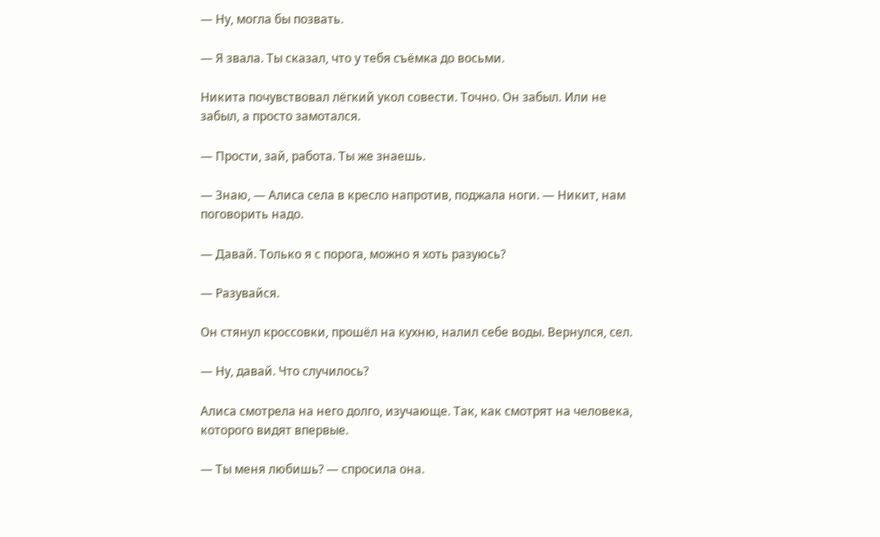— Ну, могла бы позвать.

— Я звала. Ты сказал, что у тебя съёмка до восьми.

Никита почувствовал лёгкий укол совести. Точно. Он забыл. Или не забыл, а просто замотался.

— Прости, зай, работа. Ты же знаешь.

— Знаю, — Алиса села в кресло напротив, поджала ноги. — Никит, нам поговорить надо.

— Давай. Только я с порога, можно я хоть разуюсь?

— Разувайся.

Он стянул кроссовки, прошёл на кухню, налил себе воды. Вернулся, сел.

— Ну, давай. Что случилось?

Алиса смотрела на него долго, изучающе. Так, как смотрят на человека, которого видят впервые.

— Ты меня любишь? — спросила она.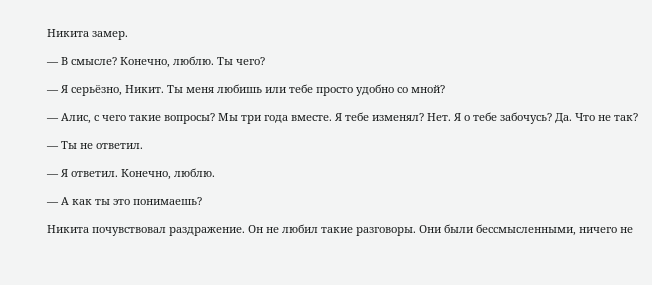Никита замер.

— В смысле? Конечно, люблю. Ты чего?

— Я серьёзно, Никит. Ты меня любишь или тебе просто удобно со мной?

— Алис, с чего такие вопросы? Мы три года вместе. Я тебе изменял? Нет. Я о тебе забочусь? Да. Что не так?

— Ты не ответил.

— Я ответил. Конечно, люблю.

— А как ты это понимаешь?

Никита почувствовал раздражение. Он не любил такие разговоры. Они были бессмысленными, ничего не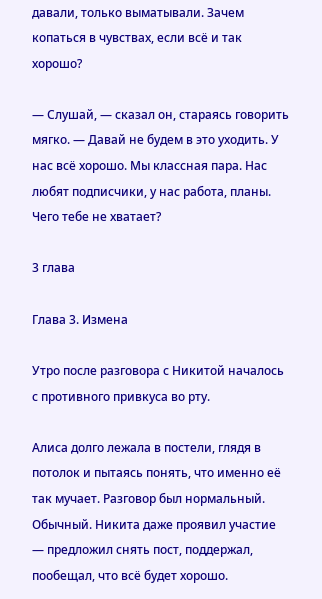давали, только выматывали. Зачем копаться в чувствах, если всё и так хорошо?

— Слушай, — сказал он, стараясь говорить мягко. — Давай не будем в это уходить. У нас всё хорошо. Мы классная пара. Нас любят подписчики, у нас работа, планы. Чего тебе не хватает?

3 глава

Глава 3. Измена

Утро после разговора с Никитой началось с противного привкуса во рту.

Алиса долго лежала в постели, глядя в потолок и пытаясь понять, что именно её так мучает. Разговор был нормальный. Обычный. Никита даже проявил участие — предложил снять пост, поддержал, пообещал, что всё будет хорошо.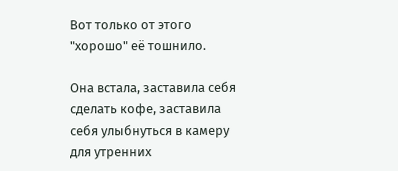Вот только от этого "хорошо" её тошнило.

Она встала, заставила себя сделать кофе, заставила себя улыбнуться в камеру для утренних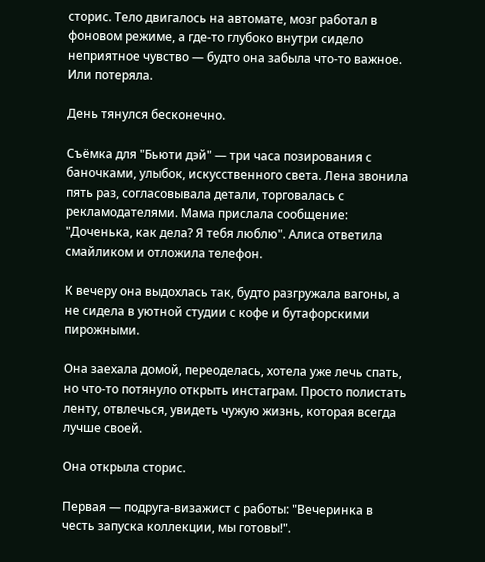сторис. Тело двигалось на автомате, мозг работал в фоновом режиме, а где-то глубоко внутри сидело неприятное чувство — будто она забыла что-то важное. Или потеряла.

День тянулся бесконечно.

Съёмка для "Бьюти дэй" — три часа позирования с баночками, улыбок, искусственного света. Лена звонила пять раз, согласовывала детали, торговалась с рекламодателями. Мама прислала сообщение: "Доченька, как дела? Я тебя люблю". Алиса ответила смайликом и отложила телефон.

К вечеру она выдохлась так, будто разгружала вагоны, а не сидела в уютной студии с кофе и бутафорскими пирожными.

Она заехала домой, переоделась, хотела уже лечь спать, но что-то потянуло открыть инстаграм. Просто полистать ленту, отвлечься, увидеть чужую жизнь, которая всегда лучше своей.

Она открыла сторис.

Первая — подруга-визажист с работы: "Вечеринка в честь запуска коллекции, мы готовы!".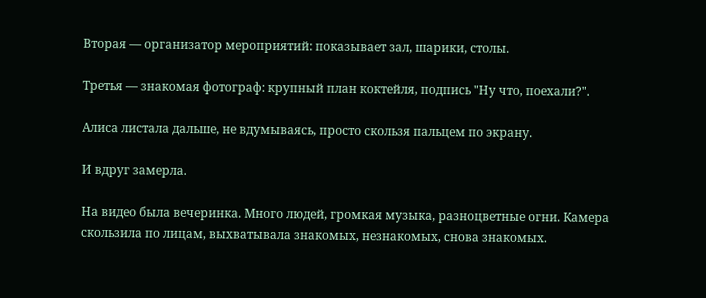Вторая — организатор мероприятий: показывает зал, шарики, столы.

Третья — знакомая фотограф: крупный план коктейля, подпись "Ну что, поехали?".

Алиса листала дальше, не вдумываясь, просто скользя пальцем по экрану.

И вдруг замерла.

На видео была вечеринка. Много людей, громкая музыка, разноцветные огни. Камера скользила по лицам, выхватывала знакомых, незнакомых, снова знакомых.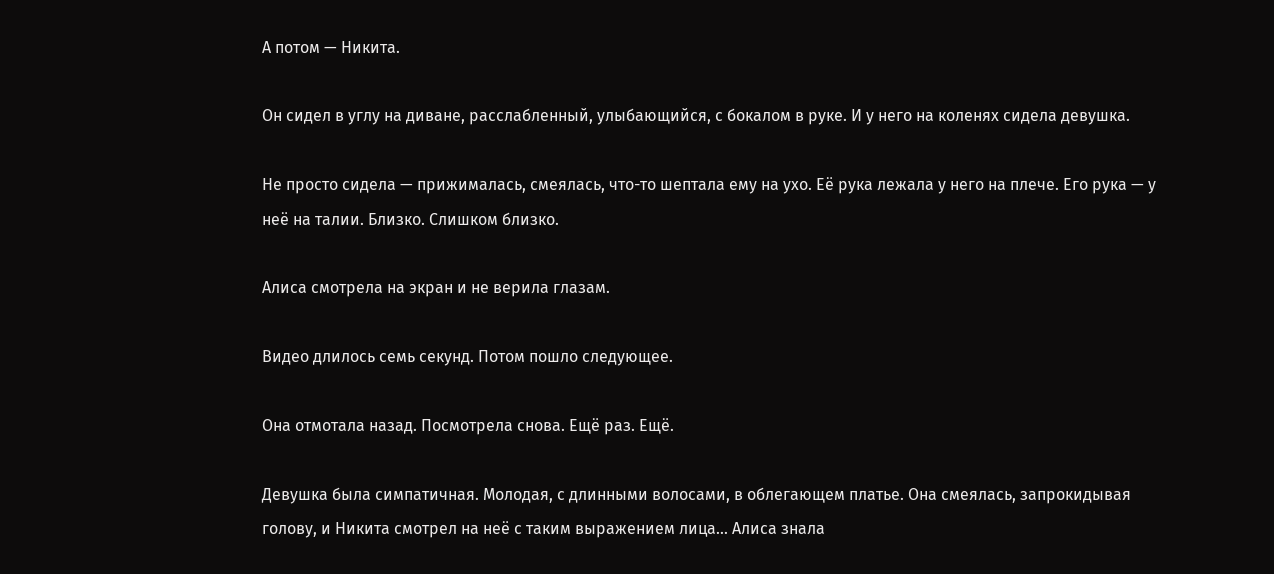А потом — Никита.

Он сидел в углу на диване, расслабленный, улыбающийся, с бокалом в руке. И у него на коленях сидела девушка.

Не просто сидела — прижималась, смеялась, что-то шептала ему на ухо. Её рука лежала у него на плече. Его рука — у неё на талии. Близко. Слишком близко.

Алиса смотрела на экран и не верила глазам.

Видео длилось семь секунд. Потом пошло следующее.

Она отмотала назад. Посмотрела снова. Ещё раз. Ещё.

Девушка была симпатичная. Молодая, с длинными волосами, в облегающем платье. Она смеялась, запрокидывая голову, и Никита смотрел на неё с таким выражением лица... Алиса знала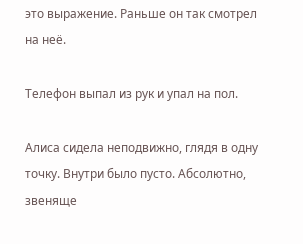это выражение. Раньше он так смотрел на неё.

Телефон выпал из рук и упал на пол.

Алиса сидела неподвижно, глядя в одну точку. Внутри было пусто. Абсолютно, звеняще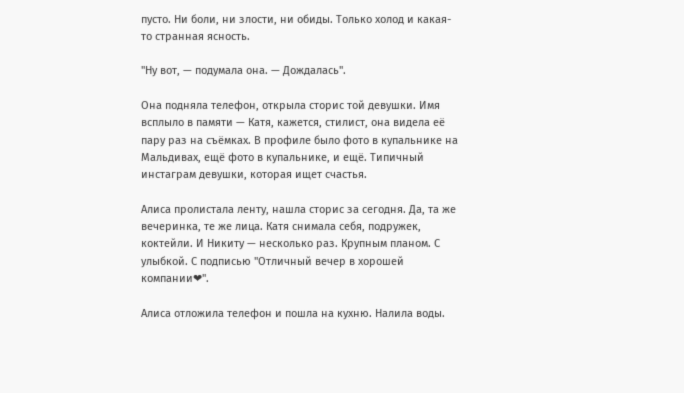пусто. Ни боли, ни злости, ни обиды. Только холод и какая-то странная ясность.

"Ну вот, — подумала она. — Дождалась".

Она подняла телефон, открыла сторис той девушки. Имя всплыло в памяти — Катя, кажется, стилист, она видела её пару раз на съёмках. В профиле было фото в купальнике на Мальдивах, ещё фото в купальнике, и ещё. Типичный инстаграм девушки, которая ищет счастья.

Алиса пролистала ленту, нашла сторис за сегодня. Да, та же вечеринка, те же лица. Катя снимала себя, подружек, коктейли. И Никиту — несколько раз. Крупным планом. С улыбкой. С подписью "Отличный вечер в хорошей компании❤".

Алиса отложила телефон и пошла на кухню. Налила воды.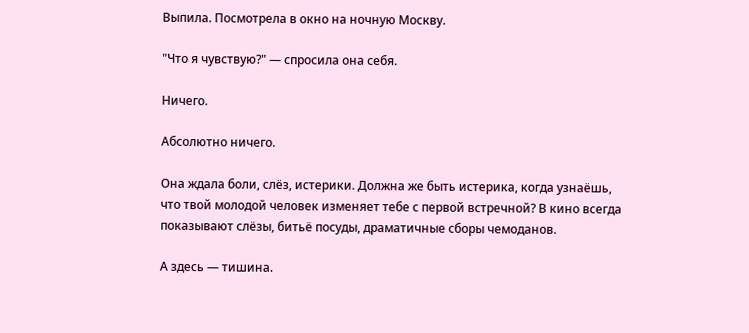Выпила. Посмотрела в окно на ночную Москву.

"Что я чувствую?" — спросила она себя.

Ничего.

Абсолютно ничего.

Она ждала боли, слёз, истерики. Должна же быть истерика, когда узнаёшь, что твой молодой человек изменяет тебе с первой встречной? В кино всегда показывают слёзы, битьё посуды, драматичные сборы чемоданов.

А здесь — тишина.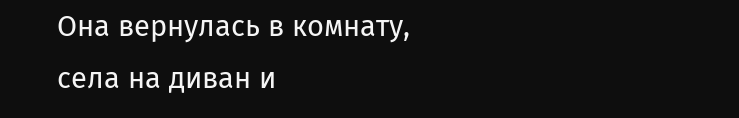Она вернулась в комнату, села на диван и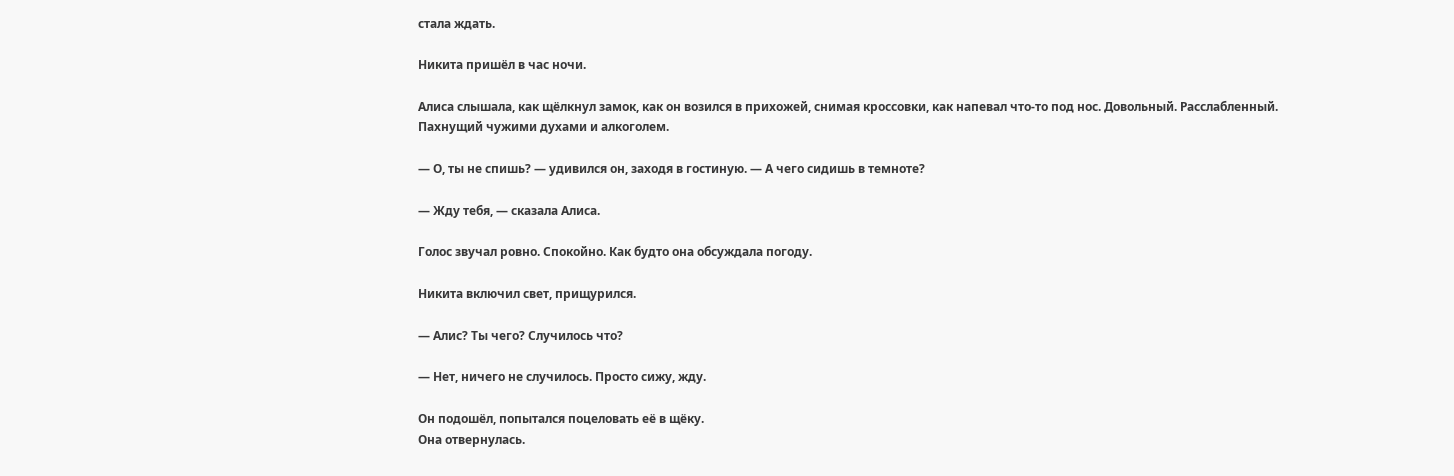стала ждать.

Никита пришёл в час ночи.

Алиса слышала, как щёлкнул замок, как он возился в прихожей, снимая кроссовки, как напевал что-то под нос. Довольный. Расслабленный. Пахнущий чужими духами и алкоголем.

— О, ты не спишь? — удивился он, заходя в гостиную. — А чего сидишь в темноте?

— Жду тебя, — сказала Алиса.

Голос звучал ровно. Спокойно. Как будто она обсуждала погоду.

Никита включил свет, прищурился.

— Алис? Ты чего? Случилось что?

— Нет, ничего не случилось. Просто сижу, жду.

Он подошёл, попытался поцеловать её в щёку.
Она отвернулась.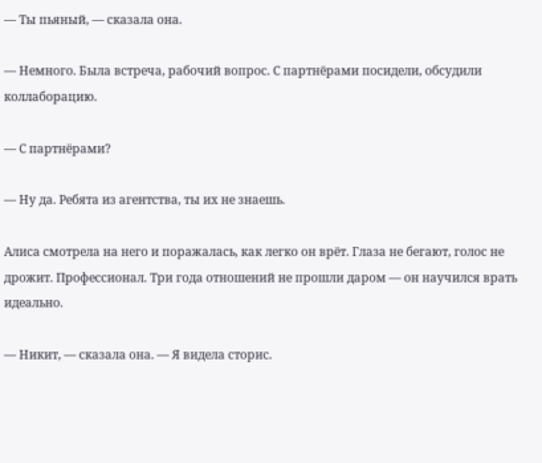— Ты пьяный, — сказала она.

— Немного. Была встреча, рабочий вопрос. С партнёрами посидели, обсудили коллаборацию.

— С партнёрами?

— Ну да. Ребята из агентства, ты их не знаешь.

Алиса смотрела на него и поражалась, как легко он врёт. Глаза не бегают, голос не дрожит. Профессионал. Три года отношений не прошли даром — он научился врать идеально.

— Никит, — сказала она. — Я видела сторис.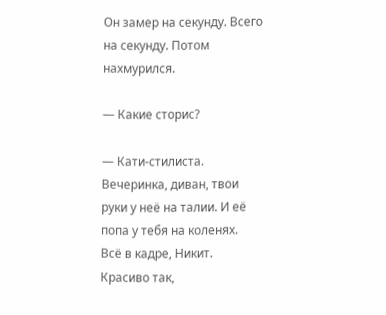Он замер на секунду. Всего на секунду. Потом нахмурился.

— Какие сторис?

— Кати-стилиста. Вечеринка, диван, твои руки у неё на талии. И её попа у тебя на коленях. Всё в кадре, Никит. Красиво так,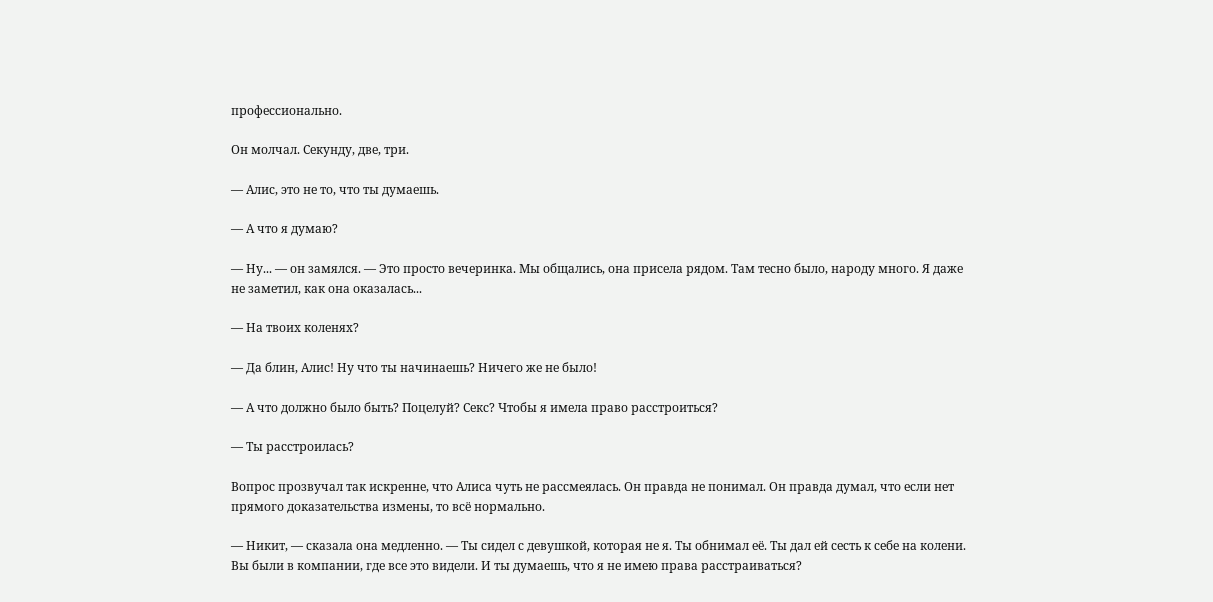профессионально.

Он молчал. Секунду, две, три.

— Алис, это не то, что ты думаешь.

— А что я думаю?

— Ну... — он замялся. — Это просто вечеринка. Мы общались, она присела рядом. Там тесно было, народу много. Я даже не заметил, как она оказалась...

— На твоих коленях?

— Да блин, Алис! Ну что ты начинаешь? Ничего же не было!

— А что должно было быть? Поцелуй? Секс? Чтобы я имела право расстроиться?

— Ты расстроилась?

Вопрос прозвучал так искренне, что Алиса чуть не рассмеялась. Он правда не понимал. Он правда думал, что если нет прямого доказательства измены, то всё нормально.

— Никит, — сказала она медленно. — Ты сидел с девушкой, которая не я. Ты обнимал её. Ты дал ей сесть к себе на колени. Вы были в компании, где все это видели. И ты думаешь, что я не имею права расстраиваться?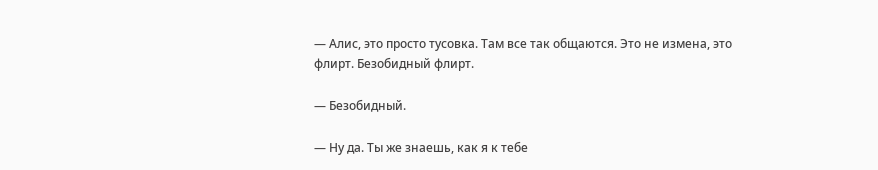— Алис, это просто тусовка. Там все так общаются. Это не измена, это флирт. Безобидный флирт.

— Безобидный.

— Ну да. Ты же знаешь, как я к тебе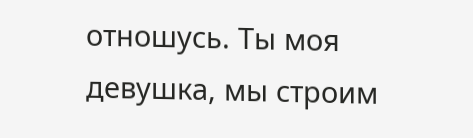отношусь. Ты моя девушка, мы строим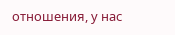отношения, у нас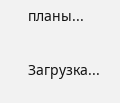планы...

Загрузка...